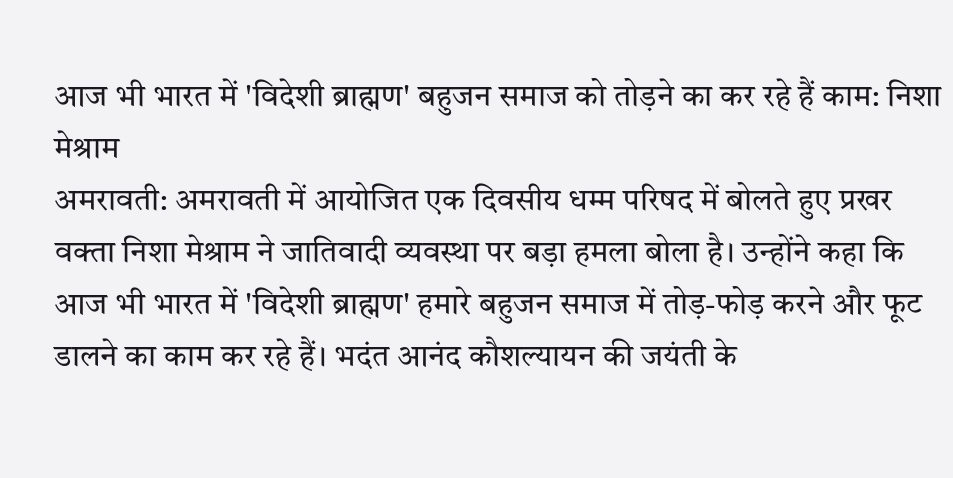आज भी भारत में 'विदेशी ब्राह्मण' बहुजन समाज को तोड़ने का कर रहे हैं काम: निशा मेश्राम
अमरावती: अमरावती में आयोजित एक दिवसीय धम्म परिषद में बोलते हुए प्रखर वक्ता निशा मेश्राम ने जातिवादी व्यवस्था पर बड़ा हमला बोला है। उन्होंने कहा कि आज भी भारत में 'विदेशी ब्राह्मण' हमारे बहुजन समाज में तोड़-फोड़ करने और फूट डालने का काम कर रहे हैं। भदंत आनंद कौशल्यायन की जयंती के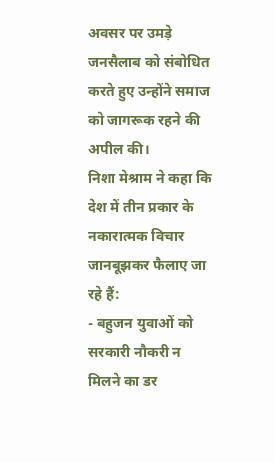अवसर पर उमड़े जनसैलाब को संबोधित करते हुए उन्होंने समाज को जागरूक रहने की अपील की।
निशा मेश्राम ने कहा कि देश में तीन प्रकार के नकारात्मक विचार जानबूझकर फैलाए जा रहे हैं:
- बहुजन युवाओं को सरकारी नौकरी न मिलने का डर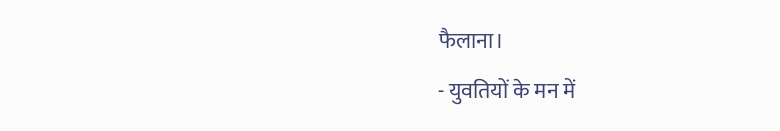फैलाना।
- युवतियों के मन में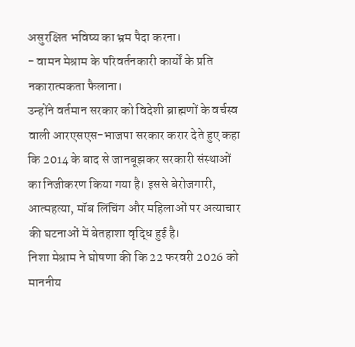असुरक्षित भविष्य का भ्रम पैदा करना।
- वामन मेश्राम के परिवर्तनकारी कार्यों के प्रति नकारात्मकता फैलाना।
उन्होंने वर्तमान सरकार को विदेशी ब्राह्मणों के वर्चस्व वाली आरएसएस-भाजपा सरकार करार देते हुए कहा कि 2014 के बाद से जानबूझकर सरकारी संस्थाओं का निजीकरण किया गया है। इससे बेरोजगारी, आत्महत्या, मॉब लिंचिंग और महिलाओं पर अत्याचार की घटनाओं में बेतहाशा वृद्धि हुई है।
निशा मेश्राम ने घोषणा की कि 22 फरवरी 2026 को माननीय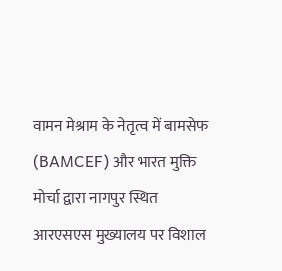वामन मेश्राम के नेतृत्व में बामसेफ (BAMCEF) और भारत मुक्ति मोर्चा द्वारा नागपुर स्थित आरएसएस मुख्यालय पर विशाल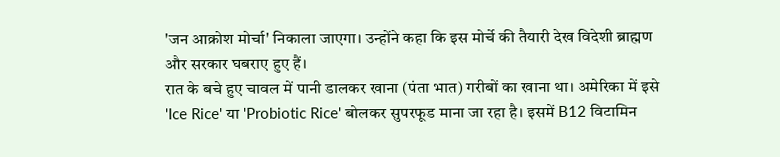'जन आक्रोश मोर्चा' निकाला जाएगा। उन्होंने कहा कि इस मोर्चे की तैयारी देख विदेशी ब्राह्मण और सरकार घबराए हुए हैं।
रात के बचे हुए चावल में पानी डालकर खाना (पंता भात) गरीबों का खाना था। अमेरिका में इसे 'Ice Rice' या 'Probiotic Rice' बोलकर सुपरफूड माना जा रहा है। इसमें B12 विटामिन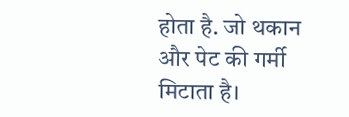होता है. जो थकान और पेट की गर्मी मिटाता है।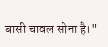बासी चावल सोना है।"